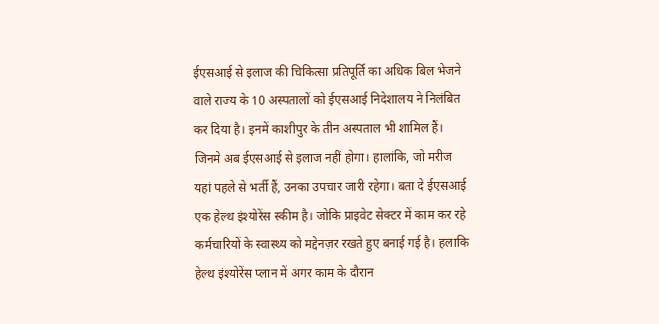ईएसआई से इलाज की चिकित्सा प्रतिपूर्ति का अधिक बिल भेजने वाले राज्य के 10 अस्पतालों को ईएसआई निदेशालय ने निलंबित कर दिया है। इनमें काशीपुर के तीन अस्पताल भी शामिल हैं। जिनमे अब ईएसआई से इलाज नहीं होगा। हालांकि, जो मरीज यहां पहले से भर्ती हैं, उनका उपचार जारी रहेगा। बता दे ईएसआई एक हेल्थ इंश्योरेंस स्कीम है। जोकि प्राइवेट सेक्टर में काम कर रहे कर्मचारियों के स्वास्थ्य को मद्देनज़र रखते हुए बनाई गई है। हलाकि हेल्थ इंश्योरेंस प्लान में अगर काम के दौरान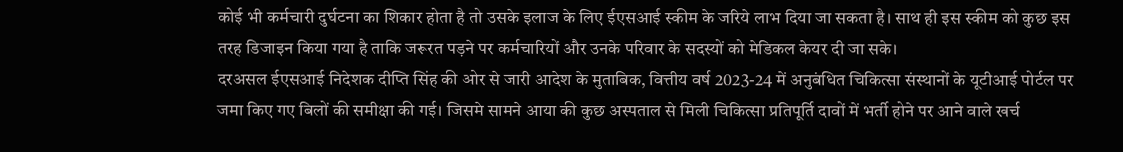कोई भी कर्मचारी दुर्घटना का शिकार होता है तो उसके इलाज के लिए ईएसआई स्कीम के जरिये लाभ दिया जा सकता है। साथ ही इस स्कीम को कुछ इस तरह डिजाइन किया गया है ताकि जरूरत पड़ने पर कर्मचारियों और उनके परिवार के सदस्यों को मेडिकल केयर दी जा सके।
दरअसल ईएसआई निदेशक दीप्ति सिंह की ओर से जारी आदेश के मुताबिक, वित्तीय वर्ष 2023-24 में अनुबंधित चिकित्सा संस्थानों के यूटीआई पोर्टल पर जमा किए गए बिलों की समीक्षा की गई। जिसमे सामने आया की कुछ अस्पताल से मिली चिकित्सा प्रतिपूर्ति दावों में भर्ती होने पर आने वाले खर्च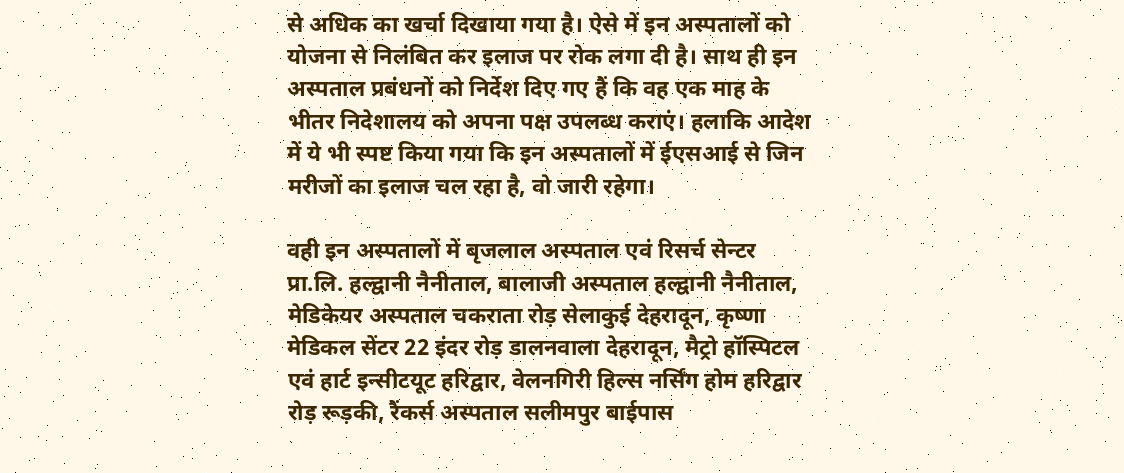से अधिक का खर्चा दिखाया गया है। ऐसे में इन अस्पतालों को योजना से निलंबित कर इलाज पर रोक लगा दी है। साथ ही इन अस्पताल प्रबंधनों को निर्देश दिए गए हैं कि वह एक माह के भीतर निदेशालय को अपना पक्ष उपलब्ध कराएं। हलाकि आदेश में ये भी स्पष्ट किया गया कि इन अस्पतालों में ईएसआई से जिन मरीजों का इलाज चल रहा है, वो जारी रहेगा।

वही इन अस्पतालों में बृजलाल अस्पताल एवं रिसर्च सेन्टर प्रा.लि. हल्द्वानी नैनीताल, बालाजी अस्पताल हल्द्वानी नैनीताल, मेडिकेयर अस्पताल चकराता रोड़ सेलाकुई देहरादून, कृष्णा मेडिकल सेंटर 22 इंदर रोड़ डालनवाला देहरादून, मैट्रो हॉस्पिटल एवं हार्ट इन्सीटयूट हरिद्वार, वेलनगिरी हिल्स नर्सिंग होम हरिद्वार रोड़ रूड़की, रैंकर्स अस्पताल सलीमपुर बाईपास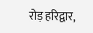रोड़ हरिद्वार,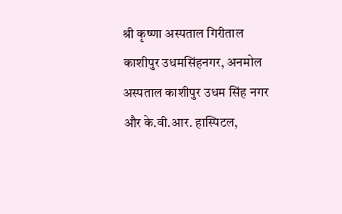श्री कृष्णा अस्पताल गिरीताल काशीपुर उधमसिंहनगर, अनमोल अस्पताल काशीपुर उधम सिंह नगर और के.वी.आर. हास्पिटल,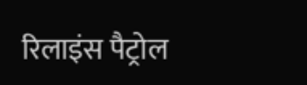रिलाइंस पैट्रोल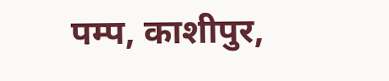पम्प, काशीपुर,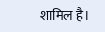शामिल है।